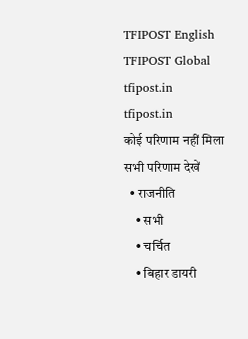TFIPOST English
TFIPOST Global
tfipost.in
tfipost.in
कोई परिणाम नहीं मिला
सभी परिणाम देखें
  • राजनीति
    • सभी
    • चर्चित
    • बिहार डायरी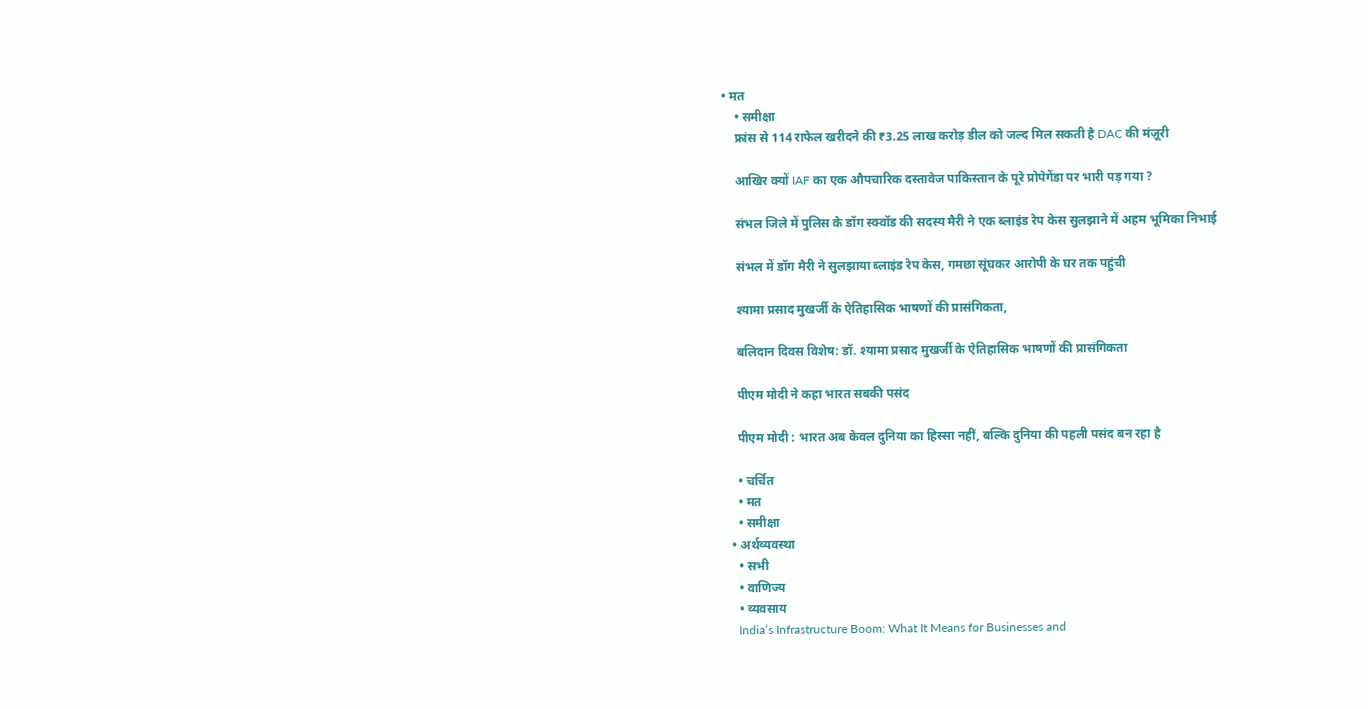• मत
    • समीक्षा
    फ्रांस से 114 राफेल खरीदने की ₹3.25 लाख करोड़ डील को जल्द मिल सकती है DAC की मंज़ूरी

    आखिर क्यों IAF का एक औपचारिक दस्तावेज पाकिस्तान के पूरे प्रोपेगेंडा पर भारी पड़ गया ?

    संभल जिले में पुलिस के डॉग स्क्वॉड की सदस्य मैरी ने एक ब्लाइंड रेप केस सुलझाने में अहम भूमिका निभाई

    संभल में डॉग मैरी ने सुलझाया ब्लाइंड रेप केस, गमछा सूंघकर आरोपी के घर तक पहुंची

    श्यामा प्रसाद मुखर्जी के ऐतिहासिक भाषणों की प्रासंगिकता,

    बलिदान दिवस विशेष: डॉ. श्यामा प्रसाद मुखर्जी के ऐतिहासिक भाषणों की प्रासंगिकता

    पीएम मोदी ने कहा भारत सबकी पसंद

    पीएम मोदी : भारत अब केवल दुनिया का हिस्सा नहीं, बल्कि दुनिया की पहली पसंद बन रहा है

    • चर्चित
    • मत
    • समीक्षा
  • अर्थव्यवस्था
    • सभी
    • वाणिज्य
    • व्यवसाय
    India’s Infrastructure Boom: What It Means for Businesses and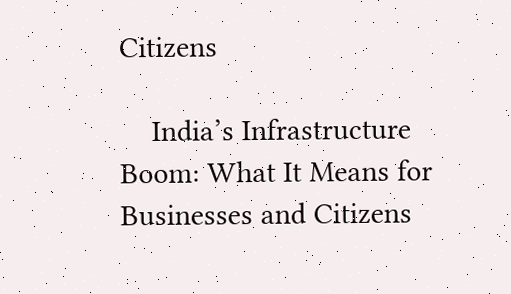Citizens

    India’s Infrastructure Boom: What It Means for Businesses and Citizens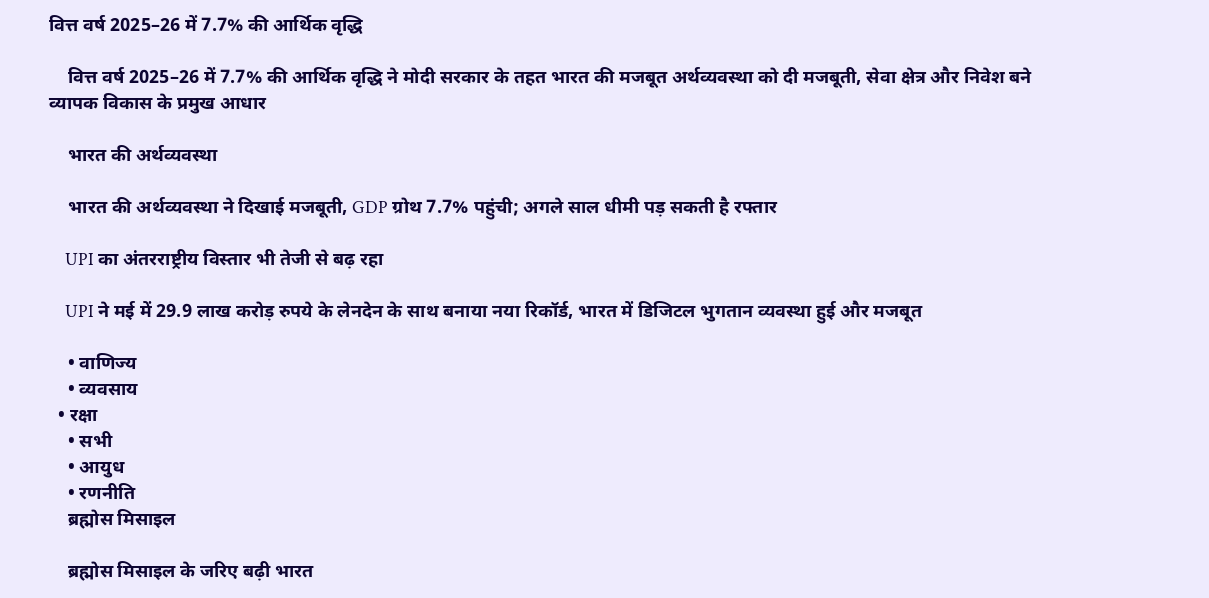वित्त वर्ष 2025–26 में 7.7% की आर्थिक वृद्धि

    वित्त वर्ष 2025–26 में 7.7% की आर्थिक वृद्धि ने मोदी सरकार के तहत भारत की मजबूत अर्थव्यवस्था को दी मजबूती, सेवा क्षेत्र और निवेश बने व्यापक विकास के प्रमुख आधार

    भारत की अर्थव्यवस्था

    भारत की अर्थव्यवस्था ने दिखाई मजबूती, GDP ग्रोथ 7.7% पहुंची; अगले साल धीमी पड़ सकती है रफ्तार

    UPI का अंतरराष्ट्रीय विस्तार भी तेजी से बढ़ रहा

    UPI ने मई में 29.9 लाख करोड़ रुपये के लेनदेन के साथ बनाया नया रिकॉर्ड, भारत में डिजिटल भुगतान व्यवस्था हुई और मजबूत

    • वाणिज्य
    • व्यवसाय
  • रक्षा
    • सभी
    • आयुध
    • रणनीति
    ब्रह्मोस मिसाइल

    ब्रह्मोस मिसाइल के जरिए बढ़ी भारत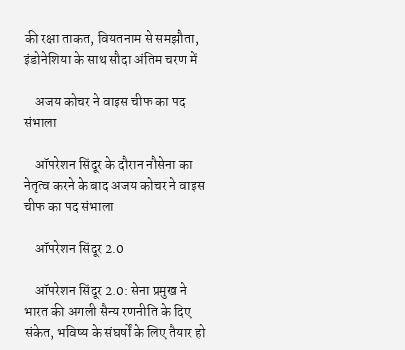की रक्षा ताकत, वियतनाम से समझौता, इंडोनेशिया के साथ सौदा अंतिम चरण में

    अजय कोचर ने वाइस चीफ का पद संभाला

    ऑपरेशन सिंदूर के दौरान नौसेना का नेतृत्व करने के बाद अजय कोचर ने वाइस चीफ का पद संभाला

    ऑपरेशन सिंदूर 2.0

    ऑपरेशन सिंदूर 2.0: सेना प्रमुख ने भारत की अगली सैन्य रणनीति के दिए संकेत, भविष्य के संघर्षों के लिए तैयार हो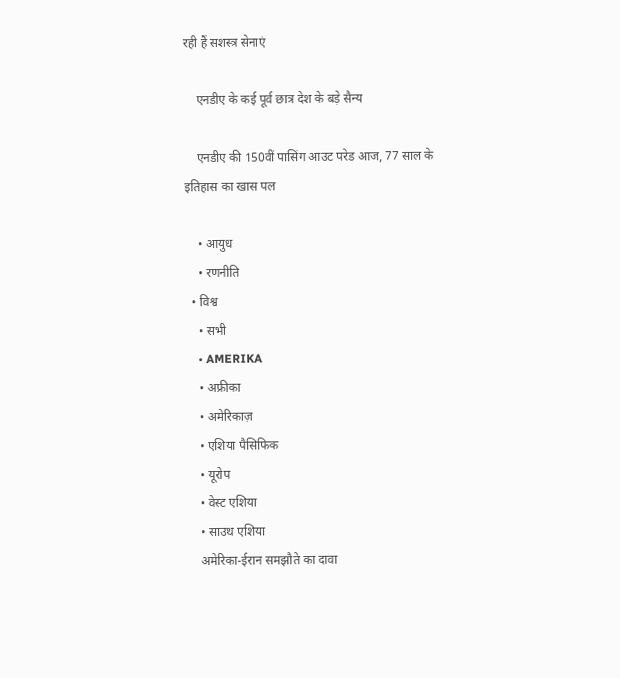रही हैं सशस्त्र सेनाएं

    एनडीए के कई पूर्व छात्र देश के बड़े सैन्य

    एनडीए की 150वीं पासिंग आउट परेड आज, 77 साल के इतिहास का खास पल

    • आयुध
    • रणनीति
  • विश्व
    • सभी
    • AMERIKA
    • अफ्रीका
    • अमेरिकाज़
    • एशिया पैसिफिक
    • यूरोप
    • वेस्ट एशिया
    • साउथ एशिया
    अमेरिका-ईरान समझौते का दावा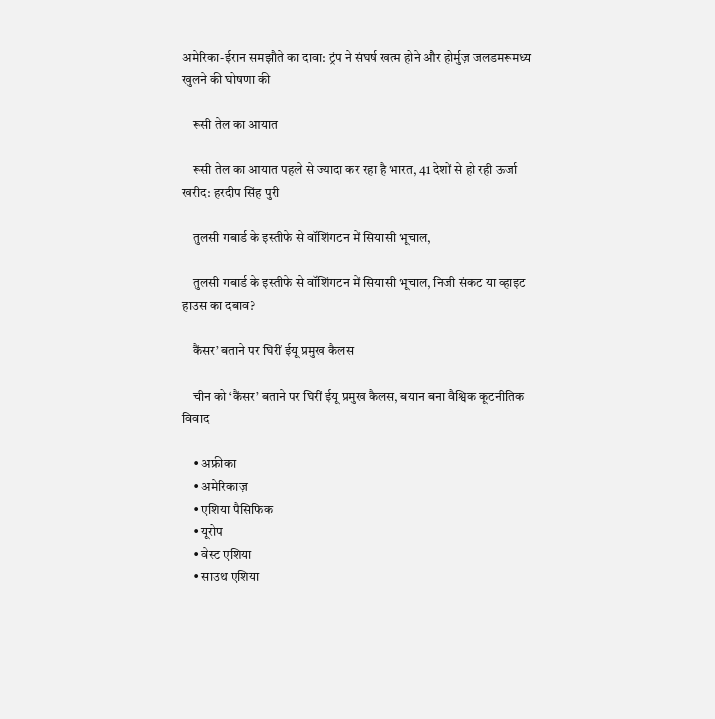अमेरिका-ईरान समझौते का दावा: ट्रंप ने संघर्ष खत्म होने और होर्मुज़ जलडमरूमध्य खुलने की घोषणा की

    रूसी तेल का आयात

    रूसी तेल का आयात पहले से ज्यादा कर रहा है भारत, 41 देशों से हो रही ऊर्जा खरीद: हरदीप सिंह पुरी

    तुलसी गबार्ड के इस्तीफे से वॉशिंगटन में सियासी भूचाल,

    तुलसी गबार्ड के इस्तीफे से वॉशिंगटन में सियासी भूचाल, निजी संकट या व्हाइट हाउस का दबाव?

    कैंसर’ बताने पर घिरीं ईयू प्रमुख कैलस

    चीन को ‘कैंसर’ बताने पर घिरीं ईयू प्रमुख कैलस, बयान बना वैश्विक कूटनीतिक विवाद

    • अफ्रीका
    • अमेरिकाज़
    • एशिया पैसिफिक
    • यूरोप
    • वेस्ट एशिया
    • साउथ एशिया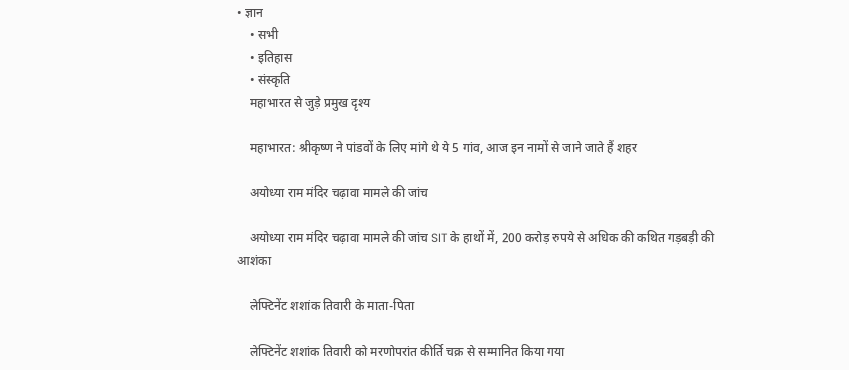• ज्ञान
    • सभी
    • इतिहास
    • संस्कृति
    महाभारत से जुड़े प्रमुख दृश्य

    महाभारत: श्रीकृष्ण ने पांडवों के लिए मांगे थे ये 5 गांव, आज इन नामों से जाने जाते हैं शहर

    अयोध्या राम मंदिर चढ़ावा मामले की जांच

    अयोध्या राम मंदिर चढ़ावा मामले की जांच SIT के हाथों में, 200 करोड़ रुपये से अधिक की कथित गड़बड़ी की आशंका

    लेफ्टिनेंट शशांक तिवारी के माता-पिता

    लेफ्टिनेंट शशांक तिवारी को मरणोपरांत कीर्ति चक्र से सम्मानित किया गया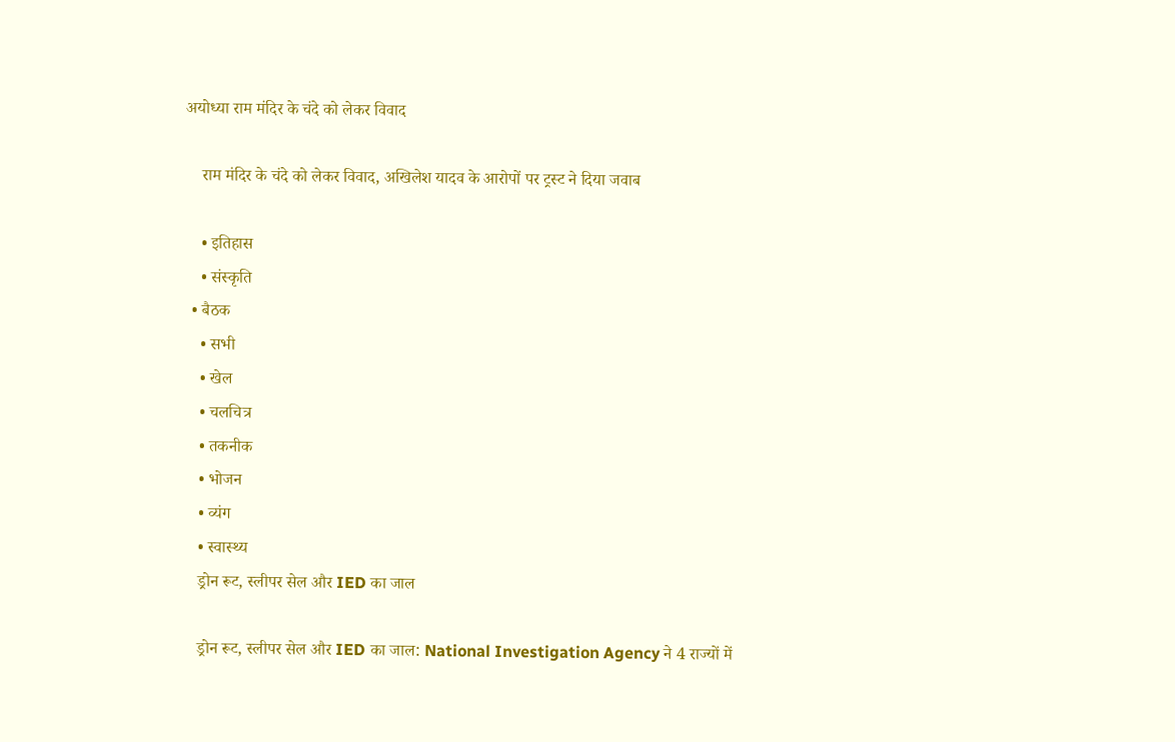अयोध्या राम मंदिर के चंदे को लेकर विवाद

    राम मंदिर के चंदे को लेकर विवाद, अखिलेश यादव के आरोपों पर ट्रस्ट ने दिया जवाब

    • इतिहास
    • संस्कृति
  • बैठक
    • सभी
    • खेल
    • चलचित्र
    • तकनीक
    • भोजन
    • व्यंग
    • स्वास्थ्य
    ड्रोन रूट, स्लीपर सेल और IED का जाल

    ड्रोन रूट, स्लीपर सेल और IED का जाल: National Investigation Agency ने 4 राज्यों में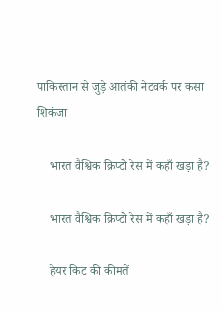पाकिस्तान से जुड़े आतंकी नेटवर्क पर कसा शिकंजा

    भारत वैश्विक क्रिप्टो रेस में कहाँ खड़ा है?

    भारत वैश्विक क्रिप्टो रेस में कहाँ खड़ा है?

    हेयर किट की कीमतें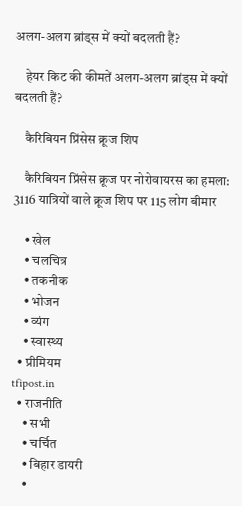अलग-अलग ब्रांड्स में क्यों बदलती हैं?

    हेयर किट की कीमतें अलग-अलग ब्रांड्स में क्यों बदलती हैं?

    कैरिबियन प्रिंसेस क्रूज शिप

    कैरिबियन प्रिंसेस क्रूज पर नोरोवायरस का हमला: 3116 यात्रियों वाले क्रूज शिप पर 115 लोग बीमार

    • खेल
    • चलचित्र
    • तकनीक
    • भोजन
    • व्यंग
    • स्वास्थ्य
  • प्रीमियम
tfipost.in
  • राजनीति
    • सभी
    • चर्चित
    • बिहार डायरी
    •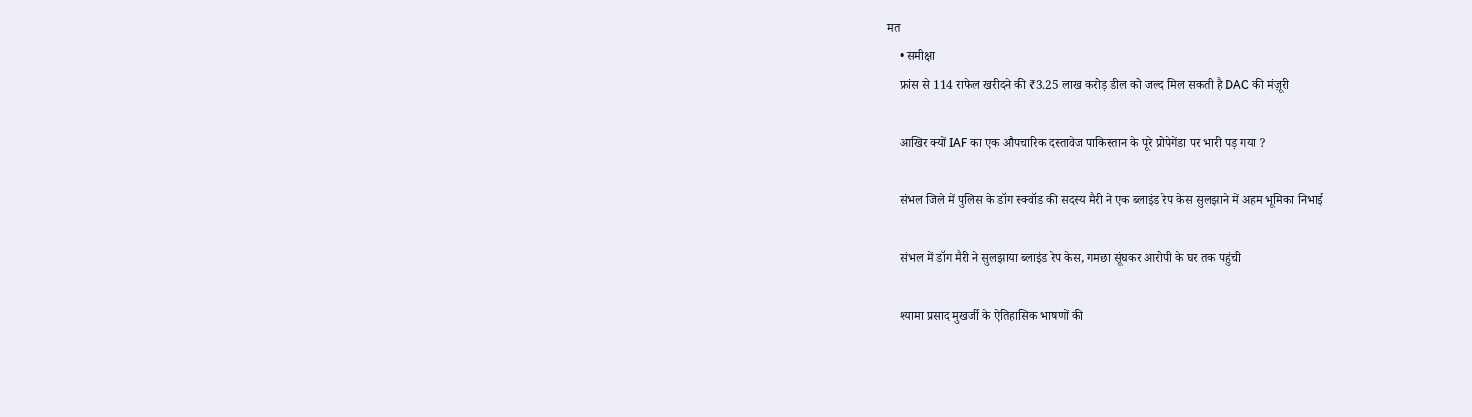मत
    • समीक्षा
    फ्रांस से 114 राफेल खरीदने की ₹3.25 लाख करोड़ डील को जल्द मिल सकती है DAC की मंज़ूरी

    आखिर क्यों IAF का एक औपचारिक दस्तावेज पाकिस्तान के पूरे प्रोपेगेंडा पर भारी पड़ गया ?

    संभल जिले में पुलिस के डॉग स्क्वॉड की सदस्य मैरी ने एक ब्लाइंड रेप केस सुलझाने में अहम भूमिका निभाई

    संभल में डॉग मैरी ने सुलझाया ब्लाइंड रेप केस, गमछा सूंघकर आरोपी के घर तक पहुंची

    श्यामा प्रसाद मुखर्जी के ऐतिहासिक भाषणों की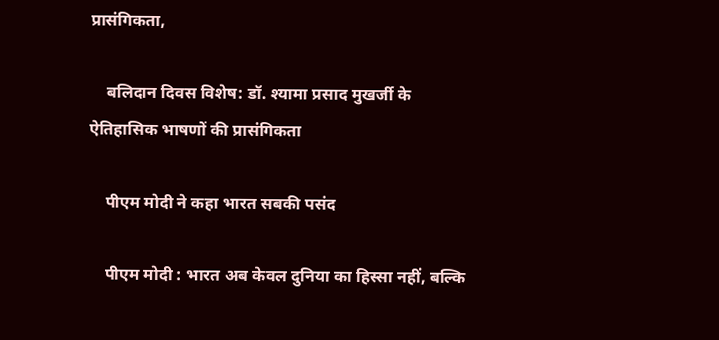प्रासंगिकता,

    बलिदान दिवस विशेष: डॉ. श्यामा प्रसाद मुखर्जी के ऐतिहासिक भाषणों की प्रासंगिकता

    पीएम मोदी ने कहा भारत सबकी पसंद

    पीएम मोदी : भारत अब केवल दुनिया का हिस्सा नहीं, बल्कि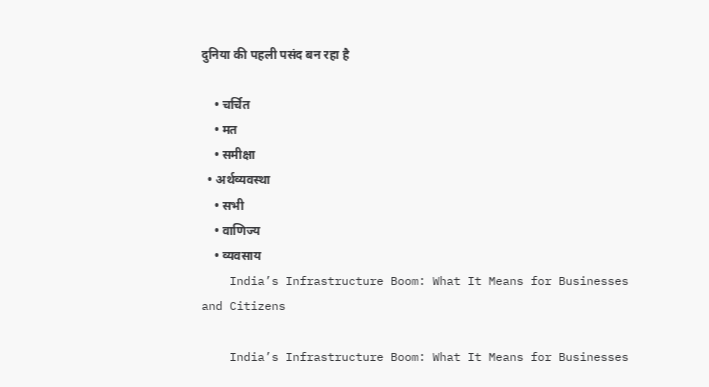दुनिया की पहली पसंद बन रहा है

    • चर्चित
    • मत
    • समीक्षा
  • अर्थव्यवस्था
    • सभी
    • वाणिज्य
    • व्यवसाय
    India’s Infrastructure Boom: What It Means for Businesses and Citizens

    India’s Infrastructure Boom: What It Means for Businesses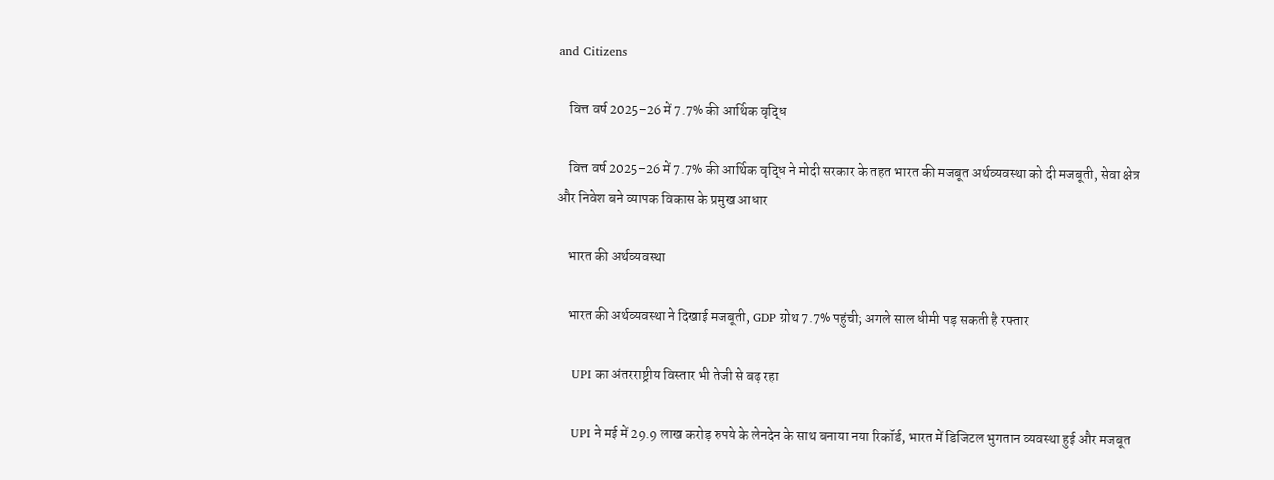and Citizens

    वित्त वर्ष 2025–26 में 7.7% की आर्थिक वृद्धि

    वित्त वर्ष 2025–26 में 7.7% की आर्थिक वृद्धि ने मोदी सरकार के तहत भारत की मजबूत अर्थव्यवस्था को दी मजबूती, सेवा क्षेत्र और निवेश बने व्यापक विकास के प्रमुख आधार

    भारत की अर्थव्यवस्था

    भारत की अर्थव्यवस्था ने दिखाई मजबूती, GDP ग्रोथ 7.7% पहुंची; अगले साल धीमी पड़ सकती है रफ्तार

    UPI का अंतरराष्ट्रीय विस्तार भी तेजी से बढ़ रहा

    UPI ने मई में 29.9 लाख करोड़ रुपये के लेनदेन के साथ बनाया नया रिकॉर्ड, भारत में डिजिटल भुगतान व्यवस्था हुई और मजबूत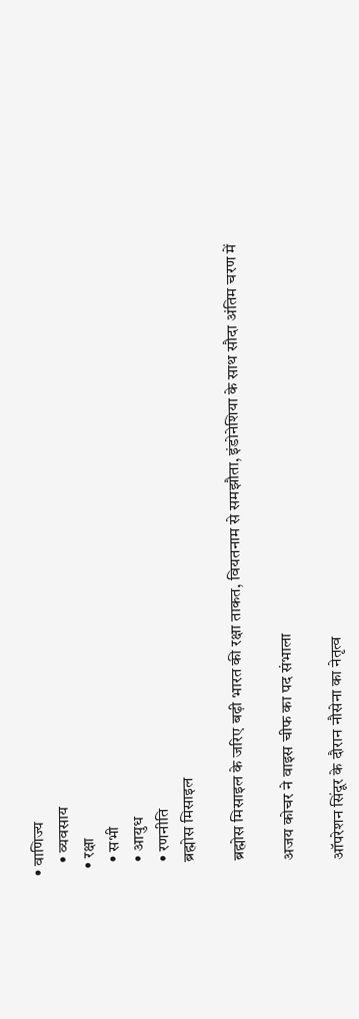• वाणिज्य
    • व्यवसाय
  • रक्षा
    • सभी
    • आयुध
    • रणनीति
    ब्रह्मोस मिसाइल

    ब्रह्मोस मिसाइल के जरिए बढ़ी भारत की रक्षा ताकत, वियतनाम से समझौता, इंडोनेशिया के साथ सौदा अंतिम चरण में

    अजय कोचर ने वाइस चीफ का पद संभाला

    ऑपरेशन सिंदूर के दौरान नौसेना का नेतृत्व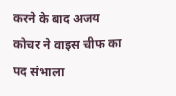करने के बाद अजय कोचर ने वाइस चीफ का पद संभाला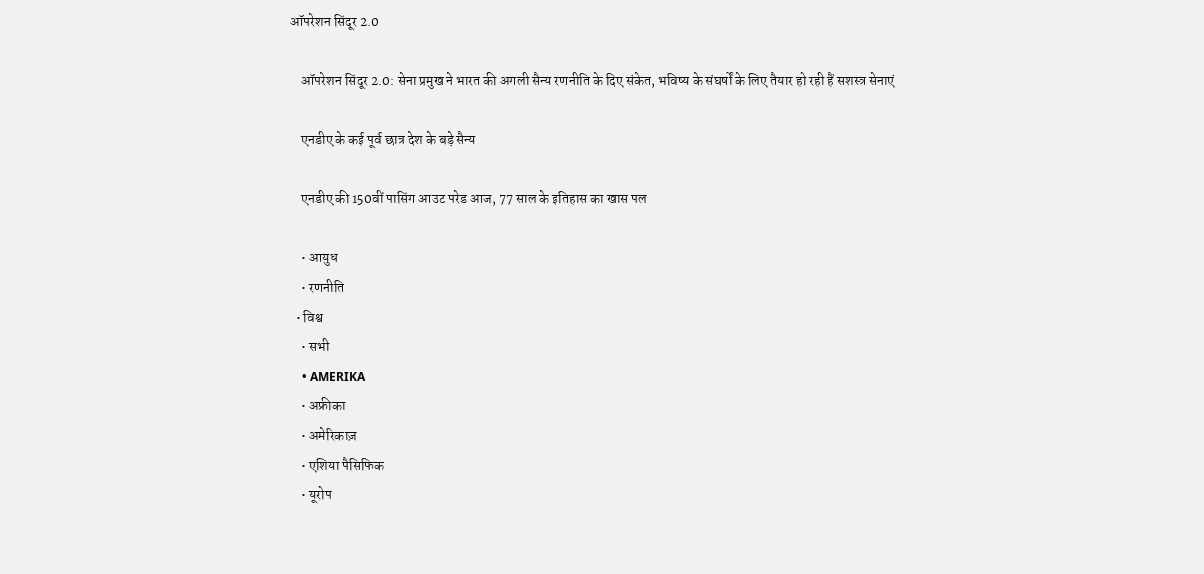ऑपरेशन सिंदूर 2.0

    ऑपरेशन सिंदूर 2.0: सेना प्रमुख ने भारत की अगली सैन्य रणनीति के दिए संकेत, भविष्य के संघर्षों के लिए तैयार हो रही हैं सशस्त्र सेनाएं

    एनडीए के कई पूर्व छात्र देश के बड़े सैन्य

    एनडीए की 150वीं पासिंग आउट परेड आज, 77 साल के इतिहास का खास पल

    • आयुध
    • रणनीति
  • विश्व
    • सभी
    • AMERIKA
    • अफ्रीका
    • अमेरिकाज़
    • एशिया पैसिफिक
    • यूरोप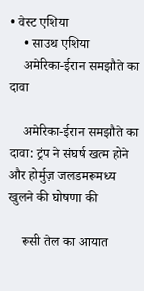• वेस्ट एशिया
    • साउथ एशिया
    अमेरिका-ईरान समझौते का दावा

    अमेरिका-ईरान समझौते का दावा: ट्रंप ने संघर्ष खत्म होने और होर्मुज़ जलडमरूमध्य खुलने की घोषणा की

    रूसी तेल का आयात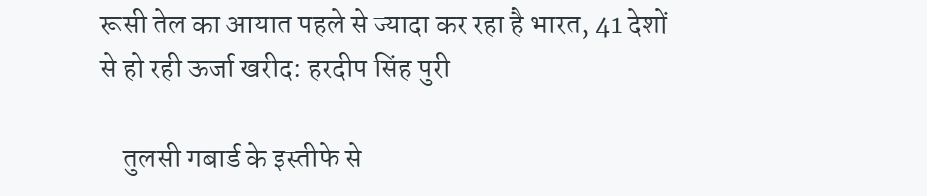रूसी तेल का आयात पहले से ज्यादा कर रहा है भारत, 41 देशों से हो रही ऊर्जा खरीद: हरदीप सिंह पुरी

    तुलसी गबार्ड के इस्तीफे से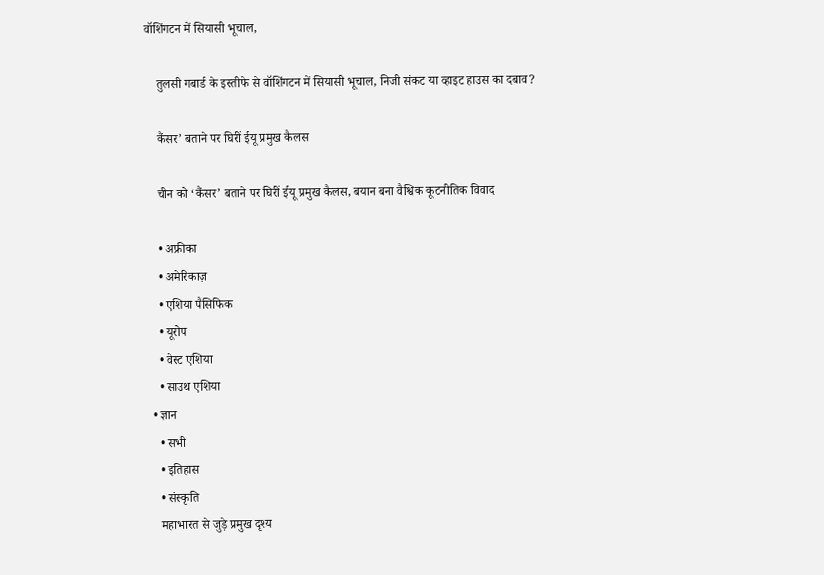वॉशिंगटन में सियासी भूचाल,

    तुलसी गबार्ड के इस्तीफे से वॉशिंगटन में सियासी भूचाल, निजी संकट या व्हाइट हाउस का दबाव?

    कैंसर’ बताने पर घिरीं ईयू प्रमुख कैलस

    चीन को ‘कैंसर’ बताने पर घिरीं ईयू प्रमुख कैलस, बयान बना वैश्विक कूटनीतिक विवाद

    • अफ्रीका
    • अमेरिकाज़
    • एशिया पैसिफिक
    • यूरोप
    • वेस्ट एशिया
    • साउथ एशिया
  • ज्ञान
    • सभी
    • इतिहास
    • संस्कृति
    महाभारत से जुड़े प्रमुख दृश्य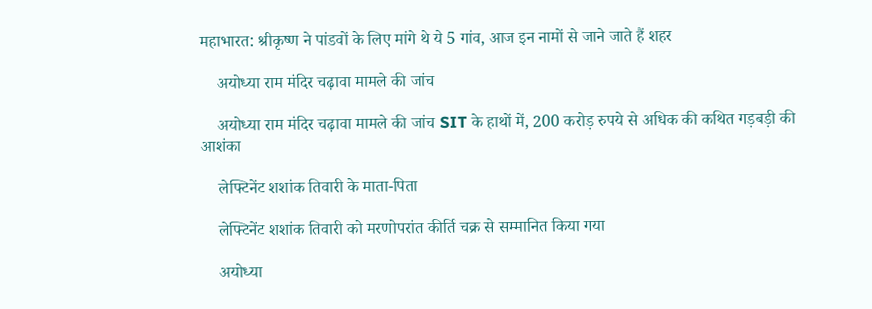महाभारत: श्रीकृष्ण ने पांडवों के लिए मांगे थे ये 5 गांव, आज इन नामों से जाने जाते हैं शहर

    अयोध्या राम मंदिर चढ़ावा मामले की जांच

    अयोध्या राम मंदिर चढ़ावा मामले की जांच SIT के हाथों में, 200 करोड़ रुपये से अधिक की कथित गड़बड़ी की आशंका

    लेफ्टिनेंट शशांक तिवारी के माता-पिता

    लेफ्टिनेंट शशांक तिवारी को मरणोपरांत कीर्ति चक्र से सम्मानित किया गया

    अयोध्या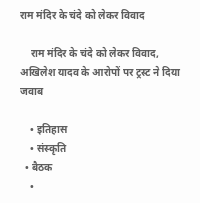राम मंदिर के चंदे को लेकर विवाद

    राम मंदिर के चंदे को लेकर विवाद, अखिलेश यादव के आरोपों पर ट्रस्ट ने दिया जवाब

    • इतिहास
    • संस्कृति
  • बैठक
    •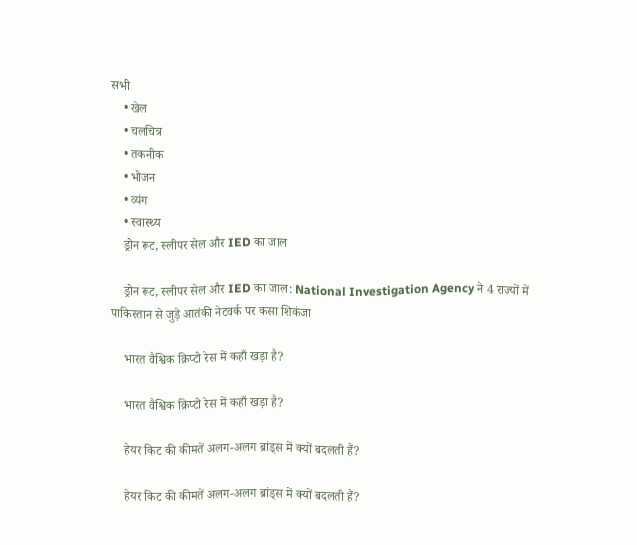सभी
    • खेल
    • चलचित्र
    • तकनीक
    • भोजन
    • व्यंग
    • स्वास्थ्य
    ड्रोन रूट, स्लीपर सेल और IED का जाल

    ड्रोन रूट, स्लीपर सेल और IED का जाल: National Investigation Agency ने 4 राज्यों में पाकिस्तान से जुड़े आतंकी नेटवर्क पर कसा शिकंजा

    भारत वैश्विक क्रिप्टो रेस में कहाँ खड़ा है?

    भारत वैश्विक क्रिप्टो रेस में कहाँ खड़ा है?

    हेयर किट की कीमतें अलग-अलग ब्रांड्स में क्यों बदलती हैं?

    हेयर किट की कीमतें अलग-अलग ब्रांड्स में क्यों बदलती हैं?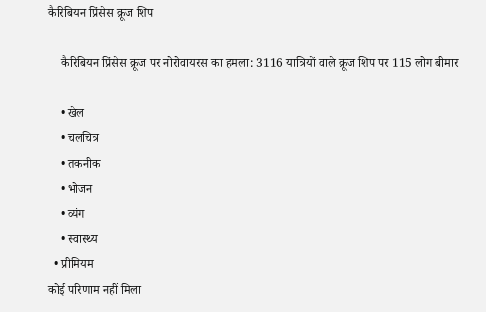कैरिबियन प्रिंसेस क्रूज शिप

    कैरिबियन प्रिंसेस क्रूज पर नोरोवायरस का हमला: 3116 यात्रियों वाले क्रूज शिप पर 115 लोग बीमार

    • खेल
    • चलचित्र
    • तकनीक
    • भोजन
    • व्यंग
    • स्वास्थ्य
  • प्रीमियम
कोई परिणाम नहीं मिला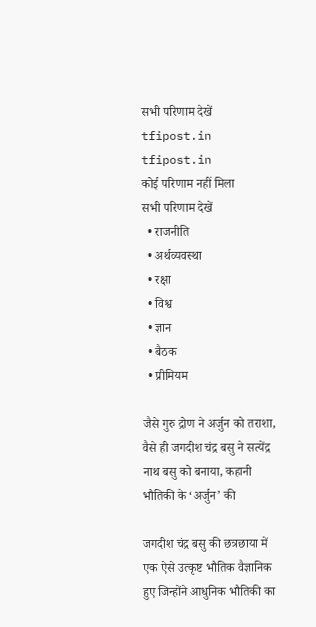सभी परिणाम देखें
tfipost.in
tfipost.in
कोई परिणाम नहीं मिला
सभी परिणाम देखें
  • राजनीति
  • अर्थव्यवस्था
  • रक्षा
  • विश्व
  • ज्ञान
  • बैठक
  • प्रीमियम

जैसे गुरु द्रोण ने अर्जुन को तराशा, वैसे ही जगदीश चंद्र बसु ने सत्येंद्र नाथ बसु को बनाया, कहानी भौतिकी के ‘अर्जुन’ की

जगदीश चंद्र बसु की छत्रछाया में एक ऐसे उत्कृष्ट भौतिक वैज्ञानिक हुए जिन्होंने आधुनिक भौतिकी का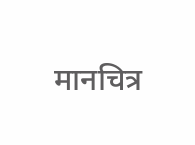मानचित्र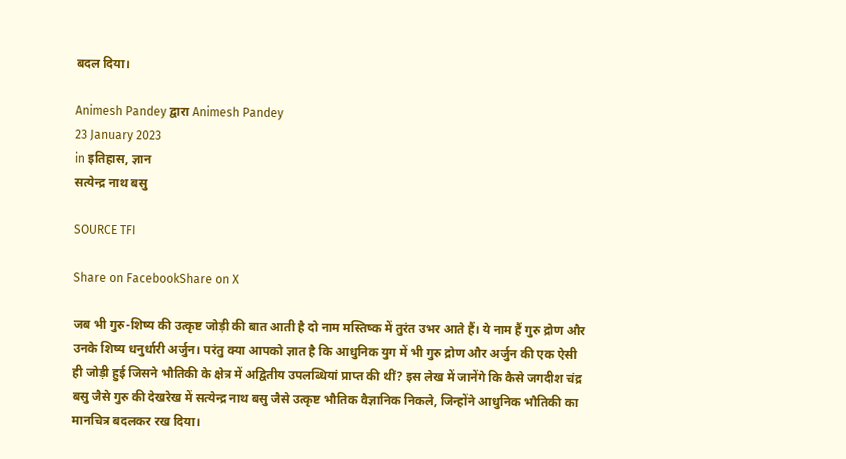बदल दिया।

Animesh Pandey द्वारा Animesh Pandey
23 January 2023
in इतिहास, ज्ञान
सत्येन्द्र नाथ बसु

SOURCE TFI

Share on FacebookShare on X

जब भी गुरु-शिष्य की उत्कृष्ट जोड़ी की बात आती है दो नाम मस्तिष्क में तुरंत उभर आते हैं। ये नाम हैं गुरु द्रोण और उनके शिष्य धनुर्धारी अर्जुन। परंतु क्या आपको ज्ञात है कि आधुनिक युग में भी गुरु द्रोण और अर्जुन की एक ऐसी ही जोड़ी हुई जिसने भौतिकी के क्षेत्र में अद्वितीय उपलब्धियां प्राप्त की थीं? इस लेख में जानेंगे कि कैसे जगदीश चंद्र बसु जैसे गुरु की देखरेख में सत्येन्द्र नाथ बसु जैसे उत्कृष्ट भौतिक वैज्ञानिक निकले, जिन्होंने आधुनिक भौतिकी का मानचित्र बदलकर रख दिया।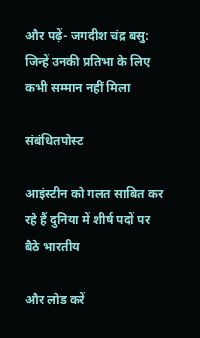और पढ़ें- जगदीश चंद्र बसु: जिन्हें उनकी प्रतिभा के लिए कभी सम्मान नहीं मिला

संबंधितपोस्ट

आइंस्टीन को गलत साबित कर रहे हैं दुनिया में शीर्ष पदों पर बैठे भारतीय

और लोड करें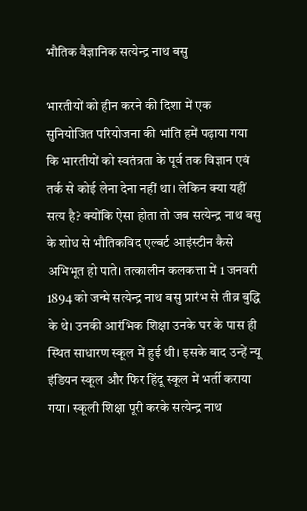भौतिक वैज्ञानिक सत्येन्द्र नाथ बसु

भारतीयों को हीन करने की दिशा में एक सुनियोजित परियोजना की भांति हमें पढ़ाया गया कि भारतीयों को स्वतंत्रता के पूर्व तक विज्ञान एवं तर्क से कोई लेना देना नहीं था। लेकिन क्या यहीं सत्य है? क्योंकि ऐसा होता तो जब सत्येन्द्र नाथ बसु के शोध से भौतिकविद एल्बर्ट आइंस्टीन कैसे अभिभूत हो पाते। तत्कालीन कलकत्ता में 1 जनवरी 1894 को जन्मे सत्येन्द्र नाथ बसु प्रारंभ से तीव्र बुद्धि के थे। उनकी आरंभिक शिक्षा उनके घर के पास ही स्थित साधारण स्कूल में हुई थी। इसके बाद उन्हें न्यू इंडियन स्कूल और फिर हिंदू स्कूल में भर्ती कराया गया। स्कूली शिक्षा पूरी करके सत्येन्द्र नाथ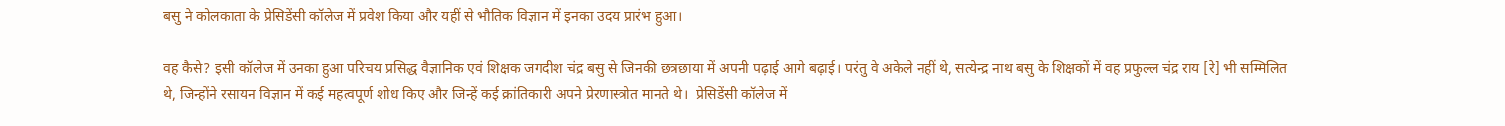बसु ने कोलकाता के प्रेसिडेंसी कॉलेज में प्रवेश किया और यहीं से भौतिक विज्ञान में इनका उदय प्रारंभ हुआ।

वह कैसे? इसी कॉलेज में उनका हुआ परिचय प्रसिद्ध वैज्ञानिक एवं शिक्षक जगदीश चंद्र बसु से जिनकी छत्रछाया में अपनी पढ़ाई आगे बढ़ाई। परंतु वे अकेले नहीं थे, सत्येन्द्र नाथ बसु के शिक्षकों में वह प्रफुल्ल चंद्र राय [रे] भी सम्मिलित थे, जिन्होंने रसायन विज्ञान में कई महत्वपूर्ण शोध किए और जिन्हें कई क्रांतिकारी अपने प्रेरणास्त्रोत मानते थे।  प्रेसिडेंसी कॉलेज में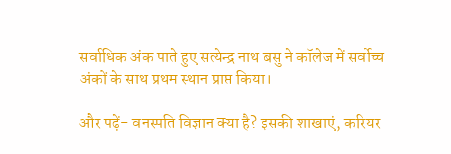सर्वाधिक अंक पाते हुए सत्येन्द्र नाथ बसु ने कॉलेज में सर्वोच्च अंकों के साथ प्रथम स्थान प्राप्त किया।

और पढ़ें- वनस्पति विज्ञान क्या है? इसकी शाखाएं, करियर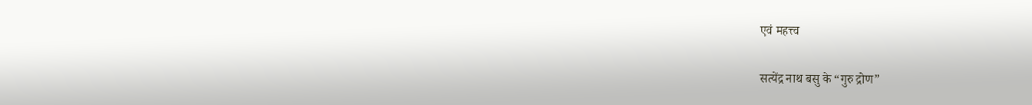एवं महत्त्व

सत्येंद्र नाथ बसु के “गुरु द्रोण”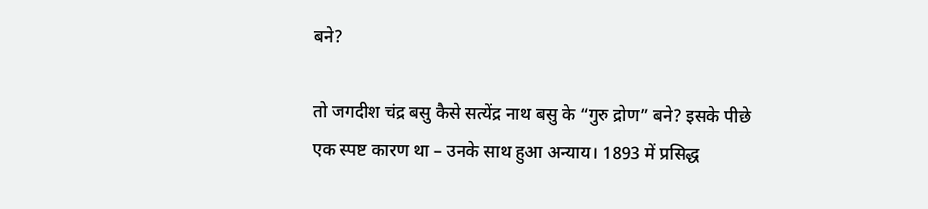बने?

तो जगदीश चंद्र बसु कैसे सत्येंद्र नाथ बसु के “गुरु द्रोण” बने? इसके पीछे एक स्पष्ट कारण था – उनके साथ हुआ अन्याय। 1893 में प्रसिद्ध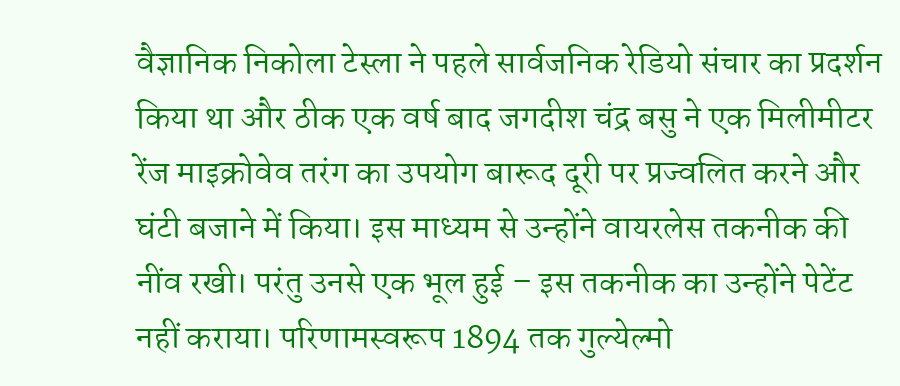वैज्ञानिक निकोला टेस्ला ने पहले सार्वजनिक रेडियो संचार का प्रदर्शन किया था और ठीक एक वर्ष बाद जगदीश चंद्र बसु ने एक मिलीमीटर रेंज माइक्रोवेव तरंग का उपयोग बारूद दूरी पर प्रज्वलित करने और घंटी बजाने में किया। इस माध्यम से उन्होंने वायरलेस तकनीक की नींव रखी। परंतु उनसे एक भूल हुई – इस तकनीक का उन्होंने पेटेंट नहीं कराया। परिणामस्वरूप 1894 तक गुल्येल्मो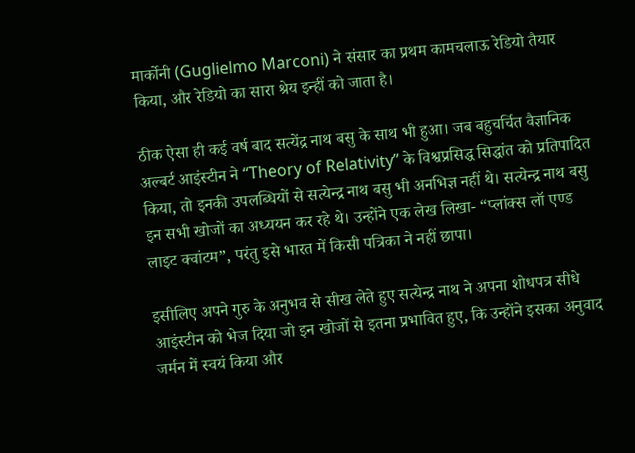मार्कोनी (Guglielmo Marconi) ने संसार का प्रथम कामचलाऊ रेडियो तैयार किया, और रेडियो का सारा श्रेय इन्हीं को जाता है।

ठीक ऐसा ही कई वर्ष बाद सत्येंद्र नाथ बसु के साथ भी हुआ। जब बहुचर्चित वैज्ञानिक अल्बर्ट आइंस्टीन ने “Theory of Relativity” के विश्वप्रसिद्ध सिद्धांत को प्रतिपादित किया, तो इनकी उपलब्धियों से सत्येन्द्र नाथ बसु भी अनभिज्ञ नहीं थे। सत्येन्द्र नाथ बसु इन सभी खोजों का अध्ययन कर रहे थे। उन्होंने एक लेख लिखा- “प्लांक्स लॉ एण्ड लाइट क्वांटम”, परंतु इसे भारत में किसी पत्रिका ने नहीं छापा।

इसीलिए अपने गुरु के अनुभव से सीख लेते हुए सत्येन्द्र नाथ ने अपना शोधपत्र सीधे आइंस्टीन को भेज दिया जो इन खोजों से इतना प्रभावित हुए, कि उन्होंने इसका अनुवाद जर्मन में स्वयं किया और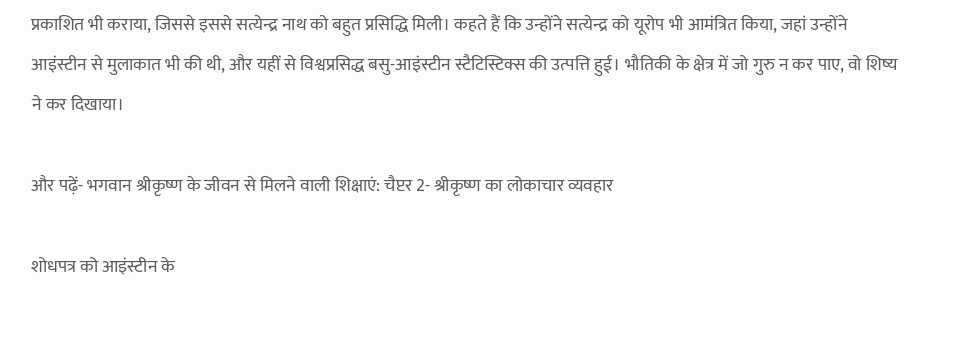प्रकाशित भी कराया, जिससे इससे सत्येन्द्र नाथ को बहुत प्रसिद्धि मिली। कहते हैं कि उन्होंने सत्येन्द्र को यूरोप भी आमंत्रित किया, जहां उन्होंने आइंस्टीन से मुलाकात भी की थी, और यहीं से विश्वप्रसिद्ध बसु-आइंस्टीन स्टैटिस्टिक्स की उत्पत्ति हुई। भौतिकी के क्षेत्र में जो गुरु न कर पाए, वो शिष्य ने कर दिखाया।

और पढ़ें- भगवान श्रीकृष्ण के जीवन से मिलने वाली शिक्षाएं: चैप्टर 2- श्रीकृष्ण का लोकाचार व्यवहार

शोधपत्र को आइंस्टीन के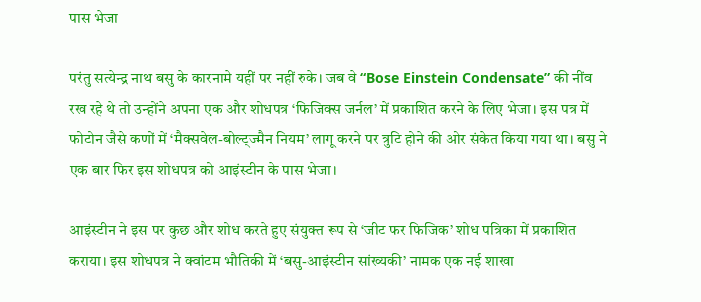पास भेजा

परंतु सत्येन्द्र नाथ बसु के कारनामे यहीं पर नहीं रुके। जब वे “Bose Einstein Condensate” की नींव रख रहे थे तो उन्होंने अपना एक और शोधपत्र ‘फिजिक्स जर्नल’ में प्रकाशित करने के लिए भेजा। इस पत्र में फोटोन जैसे कणों में ‘मैक्सवेल-बोल्ट्ज्मैन नियम’ लागू करने पर त्रुटि होने की ओर संकेत किया गया था। बसु ने एक बार फिर इस शोधपत्र को आइंस्टीन के पास भेजा।

आइंस्टीन ने इस पर कुछ और शोध करते हुए संयुक्त रूप से ‘जीट फर फिजिक’ शोध पत्रिका में प्रकाशित कराया। इस शोधपत्र ने क्वांटम भौतिकी में ‘बसु-आइंस्टीन सांख्यकी’ नामक एक नई शाखा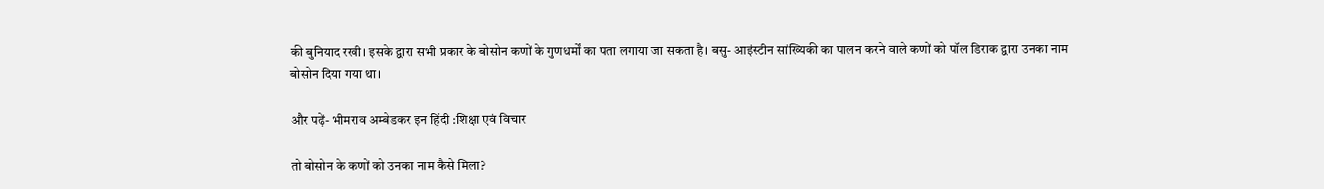की बुनियाद रखी। इसके द्वारा सभी प्रकार के बोसोन कणों के गुणधर्मों का पता लगाया जा सकता है। बसु- आइंस्टीन सांख्यिकी का पालन करने वाले कणों को पॉल डिराक द्वारा उनका नाम बोसोन दिया गया था।

और पढ़ें- भीमराव अम्बेडकर इन हिंदी :शिक्षा एवं विचार

तो बोसोन के कणों को उनका नाम कैसे मिला?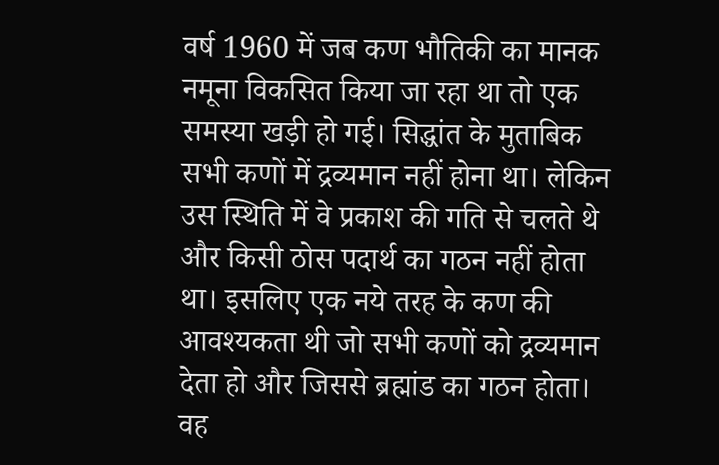वर्ष 1960 में जब कण भौतिकी का मानक नमूना विकसित किया जा रहा था तो एक समस्या खड़ी हो गई। सिद्धांत के मुताबिक सभी कणों में द्रव्यमान नहीं होना था। लेकिन उस स्थिति में वे प्रकाश की गति से चलते थे और किसी ठोस पदार्थ का गठन नहीं होता था। इसलिए एक नये तरह के कण की आवश्यकता थी जो सभी कणों को द्रव्यमान देता हो और जिससे ब्रह्मांड का गठन होता। वह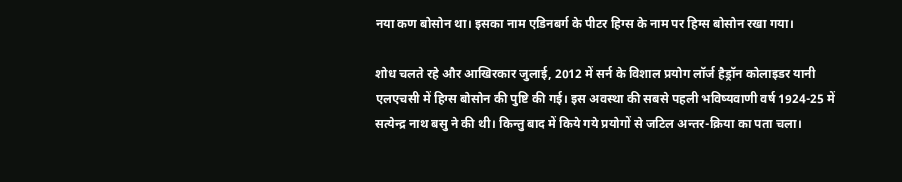नया कण बोसोन था। इसका नाम एडिनबर्ग के पीटर हिग्स के नाम पर हिग्स बोसोन रखा गया।

शोध चलते रहे और आखिरकार जुलाई, 2012 में सर्न के विशाल प्रयोग लॉर्ज हैड्रॉन कोलाइडर यानी एलएचसी में हिग्स बोसोन की पुष्टि की गई। इस अवस्था की सबसे पहली भविष्यवाणी वर्ष 1924-25 में सत्येन्द्र नाथ बसु ने की थी। किन्तु बाद में किये गये प्रयोगों से जटिल अन्तर-क्रिया का पता चला।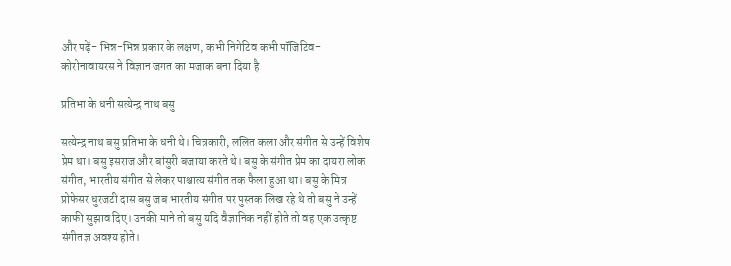और पढ़ें- भिन्न-भिन्न प्रकार के लक्षण, कभी निगेटिव कभी पॉजिटिव- कोरोनावायरस ने विज्ञान जगत का मजाक बना दिया है

प्रतिभा के धनी सत्येन्द्र नाथ बसु

सत्येन्द्र नाथ बसु प्रतिभा के धनी थे। चित्रकारी, ललित कला और संगीत से उन्हें विशेष प्रेम था। बसु इसराज और बांसुरी बजाया करते थे। बसु के संगीत प्रेम का दायरा लोक संगीत, भारतीय संगीत से लेकर पाश्चात्य संगीत तक फैला हुआ था। बसु के मित्र प्रोफेसर धुरजटी दास बसु जब भारतीय संगीत पर पुस्तक लिख रहे थे तो बसु ने उन्हें काफी सुझाव दिए। उनकी माने तो बसु यदि वैज्ञानिक नहीं होते तो वह एक उत्कृष्ट संगीतज्ञ अवश्य होते।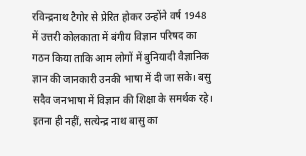रविन्द्रनाथ टैगोर से प्रेरित होकर उन्होंने वर्ष 1948 में उत्तरी कोलकाता में बंगीय विज्ञान परिषद का गठन किया ताकि आम लोगों में बुनियादी वैज्ञानिक ज्ञान की जानकारी उनकी भाषा में दी जा सके। बसु सदैव जनभाषा में विज्ञान की शिक्षा के समर्थक रहे। इतना ही नहीं, सत्येन्द्र नाथ बासु का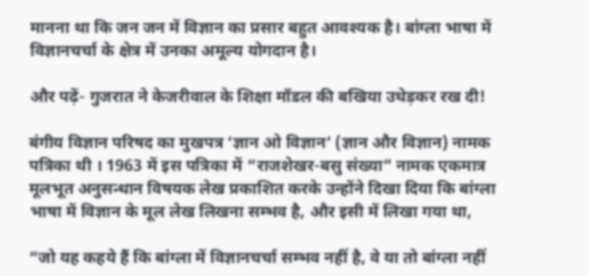मानना था कि जन जन में विज्ञान का प्रसार बहुत आवश्यक है। बांग्ला भाषा में विज्ञानचर्चा के क्षेत्र में उनका अमूल्य योगदान है।

और पढ़ें- गुजरात ने केजरीवाल के शिक्षा मॉडल की बखिया उधेड़कर रख दी!

बंगीय विज्ञान परिषद का मुखपत्र ‘ज्ञान ओ विज्ञान’ (ज्ञान और विज्ञान) नामक पत्रिका थी । 1963 में इस पत्रिका में “राजशेखर-बसु संख्या” नामक एकमात्र मूलभूत अनुसन्धान विषयक लेख प्रकाशित करके उन्होंने दिखा दिया कि बांग्ला भाषा में विज्ञान के मूल लेख लिखना सम्भव है, और इसी में लिखा गया था,

“जो यह कहये हैं कि बांग्ला में विज्ञानचर्चा सम्भव नहीं है, वे या तो बांग्ला नहीं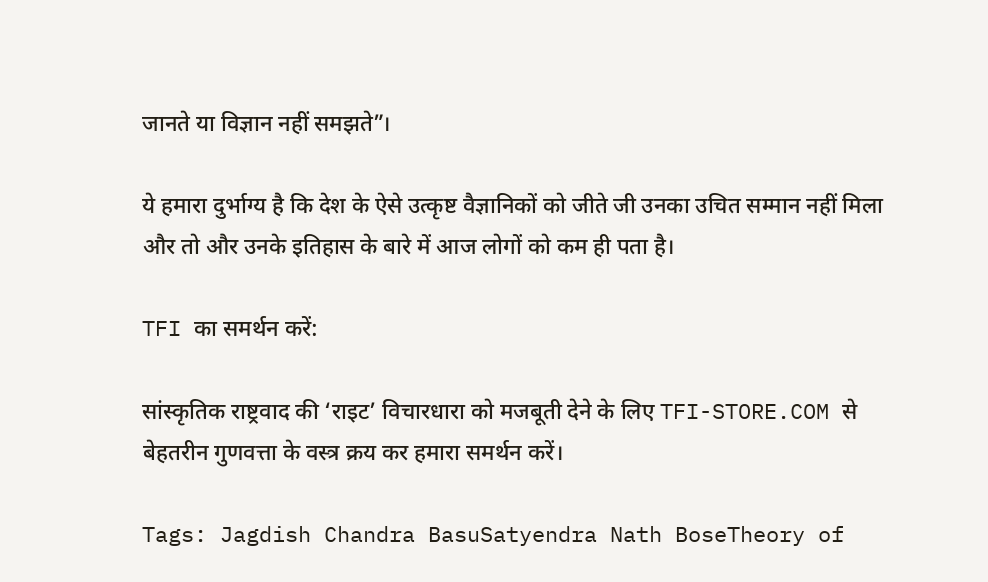जानते या विज्ञान नहीं समझते”।

ये हमारा दुर्भाग्य है कि देश के ऐसे उत्कृष्ट वैज्ञानिकों को जीते जी उनका उचित सम्मान नहीं मिला और तो और उनके इतिहास के बारे में आज लोगों को कम ही पता है।

TFI का समर्थन करें:

सांस्कृतिक राष्ट्रवाद की ‘राइट’ विचारधारा को मजबूती देने के लिए TFI-STORE.COM से बेहतरीन गुणवत्ता के वस्त्र क्रय कर हमारा समर्थन करें।

Tags: Jagdish Chandra BasuSatyendra Nath BoseTheory of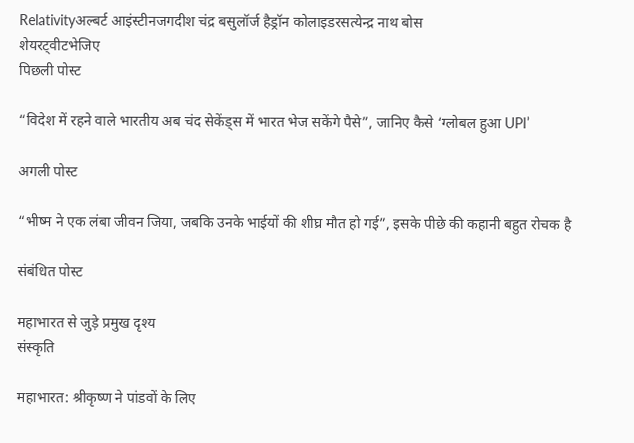Relativityअल्बर्ट आइंस्टीनजगदीश चंद्र बसुलॉर्ज हैड्रॉन कोलाइडरसत्येन्द्र नाथ बोस
शेयरट्वीटभेजिए
पिछली पोस्ट

“विदेश में रहने वाले भारतीय अब चंद सेकेंड्स में भारत भेज सकेंगे पैसे”, जानिए कैसे ‘ग्लोबल हुआ UPI’

अगली पोस्ट

“भीष्म ने एक लंबा जीवन जिया, जबकि उनके भाईयों की शीघ्र मौत हो गई”, इसके पीछे की कहानी बहुत रोचक है

संबंधित पोस्ट

महाभारत से जुड़े प्रमुख दृश्य
संस्कृति

महाभारत: श्रीकृष्ण ने पांडवों के लिए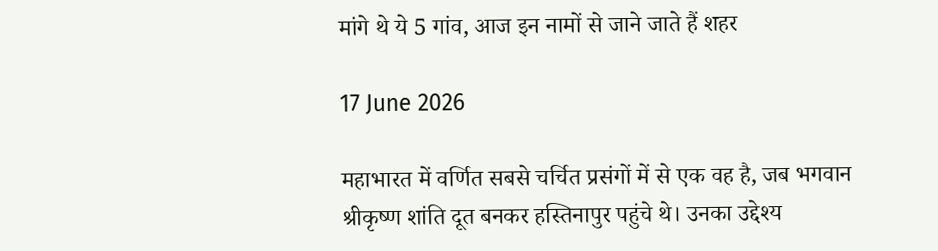मांगे थे ये 5 गांव, आज इन नामों से जाने जाते हैं शहर

17 June 2026

महाभारत में वर्णित सबसे चर्चित प्रसंगों में से एक वह है, जब भगवान श्रीकृष्ण शांति दूत बनकर हस्तिनापुर पहुंचे थे। उनका उद्देश्य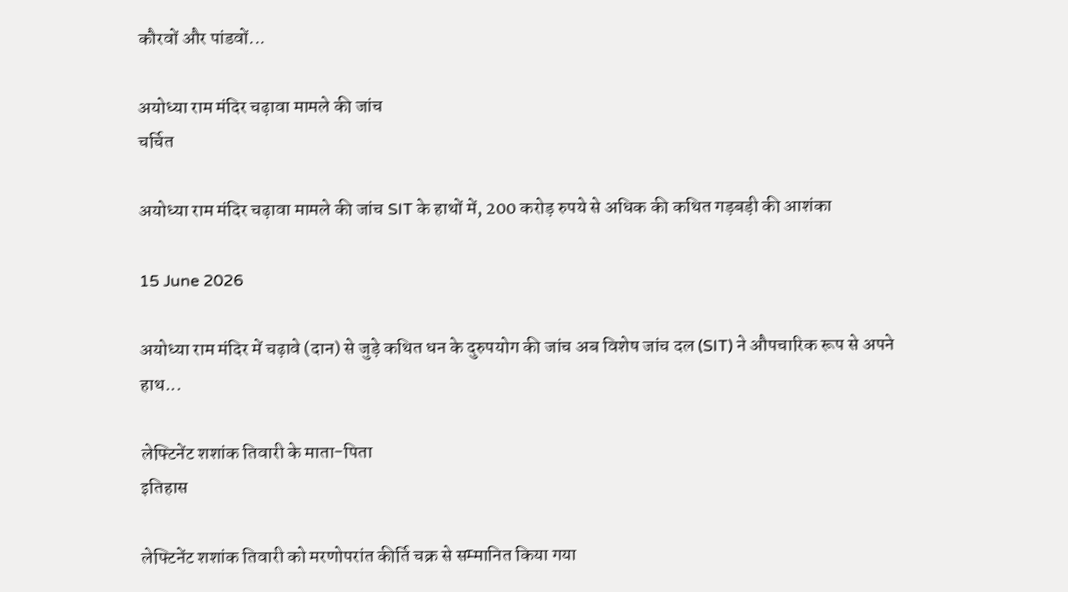कौरवों और पांडवों...

अयोध्या राम मंदिर चढ़ावा मामले की जांच
चर्चित

अयोध्या राम मंदिर चढ़ावा मामले की जांच SIT के हाथों में, 200 करोड़ रुपये से अधिक की कथित गड़बड़ी की आशंका

15 June 2026

अयोध्या राम मंदिर में चढ़ावे (दान) से जुड़े कथित धन के दुरुपयोग की जांच अब विशेष जांच दल (SIT) ने औपचारिक रूप से अपने हाथ...

लेफ्टिनेंट शशांक तिवारी के माता-पिता
इतिहास

लेफ्टिनेंट शशांक तिवारी को मरणोपरांत कीर्ति चक्र से सम्मानित किया गया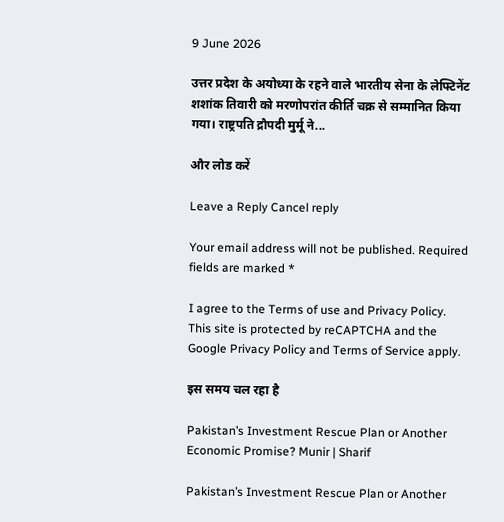9 June 2026

उत्तर प्रदेश के अयोध्या के रहने वाले भारतीय सेना के लेफ्टिनेंट शशांक तिवारी को मरणोपरांत कीर्ति चक्र से सम्मानित किया गया। राष्ट्रपति द्रौपदी मुर्मू ने...

और लोड करें

Leave a Reply Cancel reply

Your email address will not be published. Required fields are marked *

I agree to the Terms of use and Privacy Policy.
This site is protected by reCAPTCHA and the Google Privacy Policy and Terms of Service apply.

इस समय चल रहा है

Pakistan’s Investment Rescue Plan or Another Economic Promise? Munir | Sharif

Pakistan’s Investment Rescue Plan or Another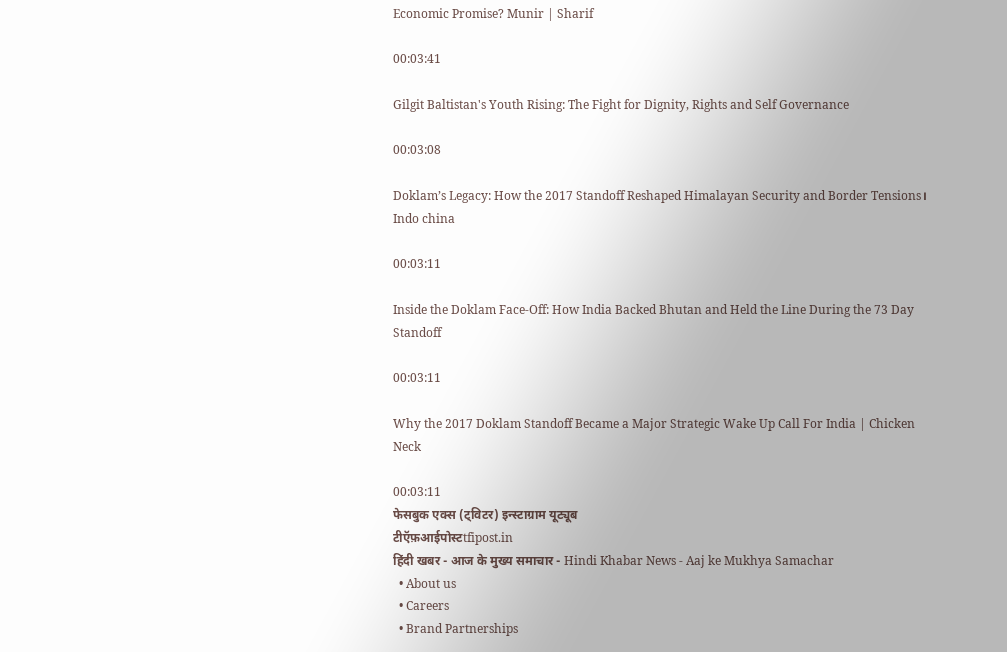Economic Promise? Munir | Sharif

00:03:41

Gilgit Baltistan's Youth Rising: The Fight for Dignity, Rights and Self Governance

00:03:08

Doklam’s Legacy: How the 2017 Standoff Reshaped Himalayan Security and Border Tensions। Indo china

00:03:11

Inside the Doklam Face-Off: How India Backed Bhutan and Held the Line During the 73 Day Standoff

00:03:11

Why the 2017 Doklam Standoff Became a Major Strategic Wake Up Call For India | Chicken Neck

00:03:11
फेसबुक एक्स (ट्विटर) इन्स्टाग्राम यूट्यूब
टीऍफ़आईपोस्टtfipost.in
हिंदी खबर - आज के मुख्य समाचार - Hindi Khabar News - Aaj ke Mukhya Samachar
  • About us
  • Careers
  • Brand Partnerships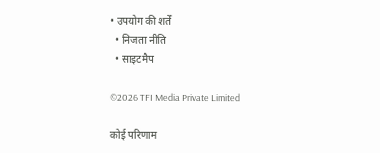• उपयोग की शर्तें
  • निजता नीति
  • साइटमैप

©2026 TFI Media Private Limited

कोई परिणाम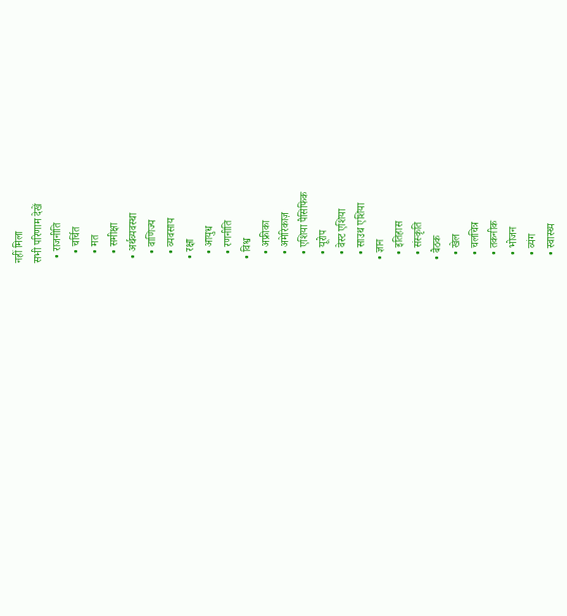नहीं मिला
सभी परिणाम देखें
  • राजनीति
    • चर्चित
    • मत
    • समीक्षा
  • अर्थव्यवस्था
    • वाणिज्य
    • व्यवसाय
  • रक्षा
    • आयुध
    • रणनीति
  • विश्व
    • अफ्रीका
    • अमेरिकाज़
    • एशिया पैसिफिक
    • यूरोप
    • वेस्ट एशिया
    • साउथ एशिया
  • ज्ञान
    • इतिहास
    • संस्कृति
  • बैठक
    • खेल
    • चलचित्र
    • तकनीक
    • भोजन
    • व्यंग
    • स्वास्थ्य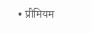• प्रीमियम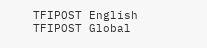TFIPOST English
TFIPOST Global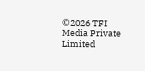©2026 TFI Media Private Limited